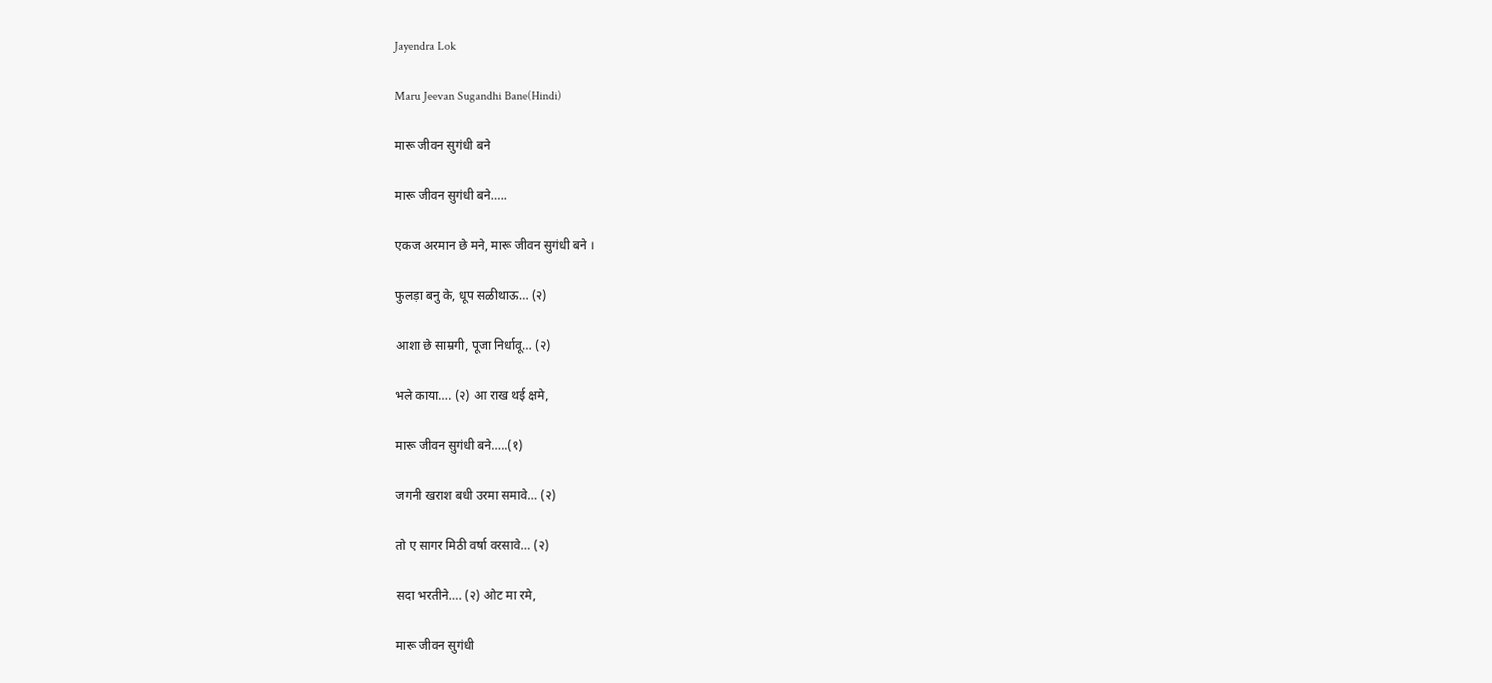Jayendra Lok

Maru Jeevan Sugandhi Bane(Hindi)

मारू जीवन सुगंधी बने

मारू जीवन सुगंधी बने…..

एकज अरमान छे मने, मारू जीवन सुगंधी बने ।

फुलड़ा बनु के, धूप सळीथाऊ… (२)

आशा छे साम्रगी, पूजा निर्धावू… (२)

भले काया…. (२) आ राख थई क्षमे,

मारू जीवन सुगंधी बने…..(१)

जगनी खराश बधी उरमा समावे… (२)

तो ए सागर मिठी वर्षा वरसावे… (२)

सदा भरतीने…. (२) ओट मा रमे,

मारू जीवन सुगंधी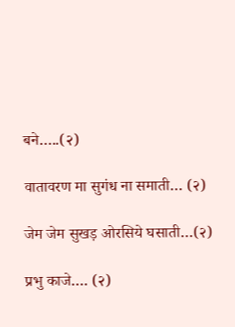बने…..(२)

वातावरण मा सुगंध ना समाती… (२)

जेम जेम सुखड़ ओरसिये घसाती…(२)

प्रभु काजे…. (२)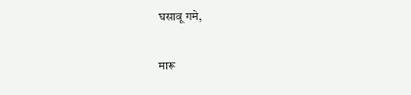घसावू गमे,

मारू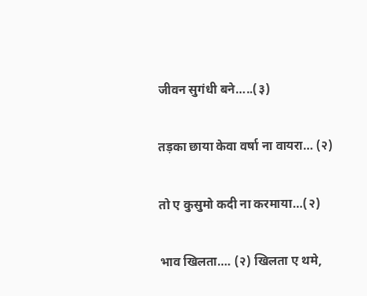जीवन सुगंधी बने…..(३)

तड़का छाया केवा वर्षा ना वायरा… (२)

तो ए कुसुमो कदी ना करमाया…(२)

भाव खिलता…. (२) खिलता ए थमे,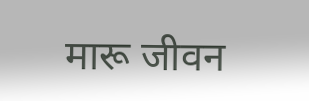मारू जीवन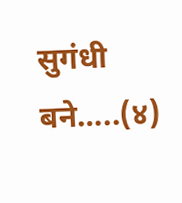सुगंधी बने…..(४)